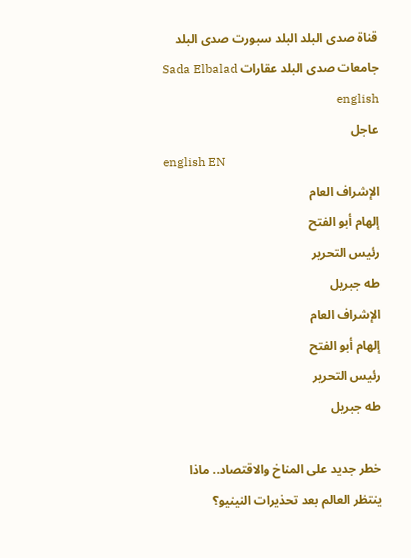قناة صدى البلد البلد سبورت صدى البلد جامعات صدى البلد عقارات Sada Elbalad english
عاجل
english EN
الإشراف العام
إلهام أبو الفتح
رئيس التحرير
طه جبريل
الإشراف العام
إلهام أبو الفتح
رئيس التحرير
طه جبريل

خطر جديد على المناخ والاقتصاد.. ماذا ينتظر العالم بعد تحذيرات النينيو؟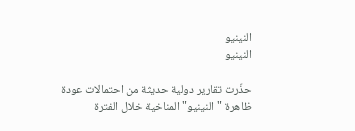النينيو
النينيو

حذّرت تقارير دولية حديثة من احتمالات عودة ظاهرة "النينيو" المناخية خلال الفترة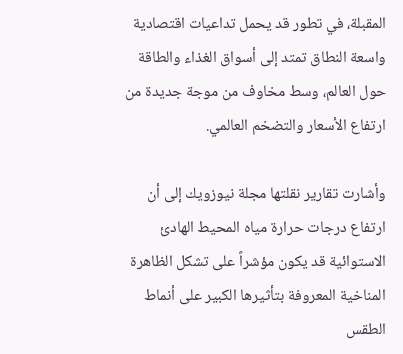المقبلة، في تطور قد يحمل تداعيات اقتصادية واسعة النطاق تمتد إلى أسواق الغذاء والطاقة حول العالم، وسط مخاوف من موجة جديدة من ارتفاع الأسعار والتضخم العالمي.

وأشارت تقارير نقلتها مجلة نيوزويك إلى أن ارتفاع درجات حرارة مياه المحيط الهادئ الاستوائية قد يكون مؤشراً على تشكل الظاهرة المناخية المعروفة بتأثيرها الكبير على أنماط الطقس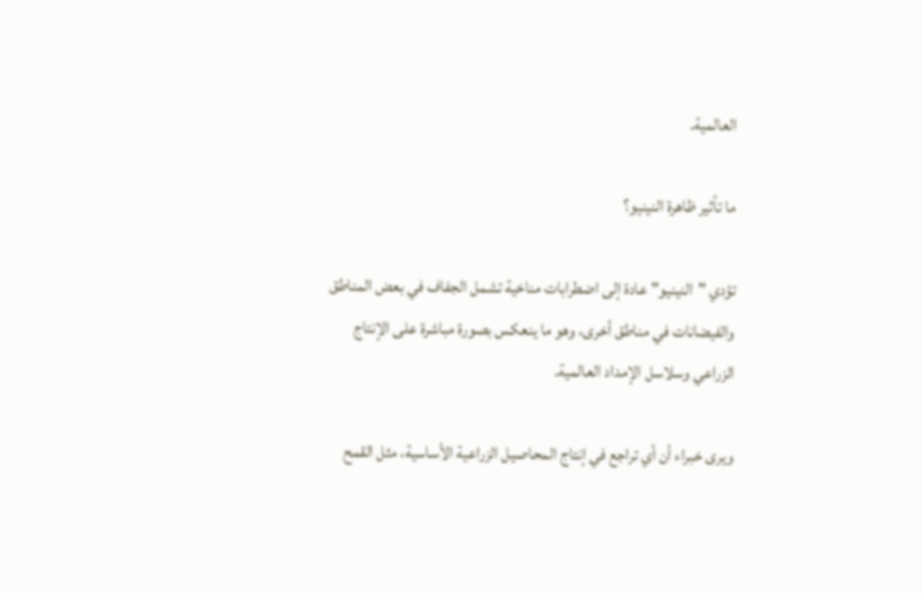العالمية.

ما تأثير ظاهرة النينيو؟

تؤدي "النينيو" عادة إلى اضطرابات مناخية تشمل الجفاف في بعض المناطق والفيضانات في مناطق أخرى، وهو ما ينعكس بصورة مباشرة على الإنتاج الزراعي وسلاسل الإمداد العالمية.

ويرى خبراء أن أي تراجع في إنتاج المحاصيل الزراعية الأساسية، مثل القمح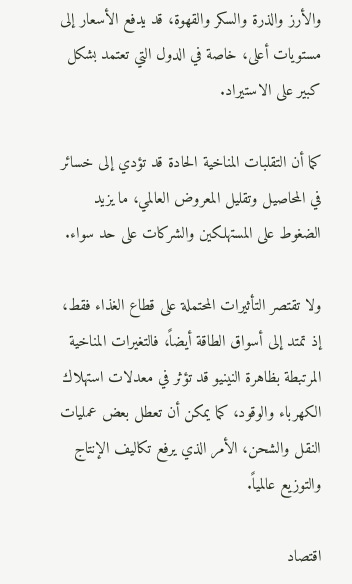والأرز والذرة والسكر والقهوة، قد يدفع الأسعار إلى مستويات أعلى، خاصة في الدول التي تعتمد بشكل كبير على الاستيراد.

كما أن التقلبات المناخية الحادة قد تؤدي إلى خسائر في المحاصيل وتقليل المعروض العالمي، ما يزيد الضغوط على المستهلكين والشركات على حد سواء.

ولا تقتصر التأثيرات المحتملة على قطاع الغذاء فقط، إذ تمتد إلى أسواق الطاقة أيضاً، فالتغيرات المناخية المرتبطة بظاهرة النينيو قد تؤثر في معدلات استهلاك الكهرباء والوقود، كما يمكن أن تعطل بعض عمليات النقل والشحن، الأمر الذي يرفع تكاليف الإنتاج والتوزيع عالمياً.

اقتصاد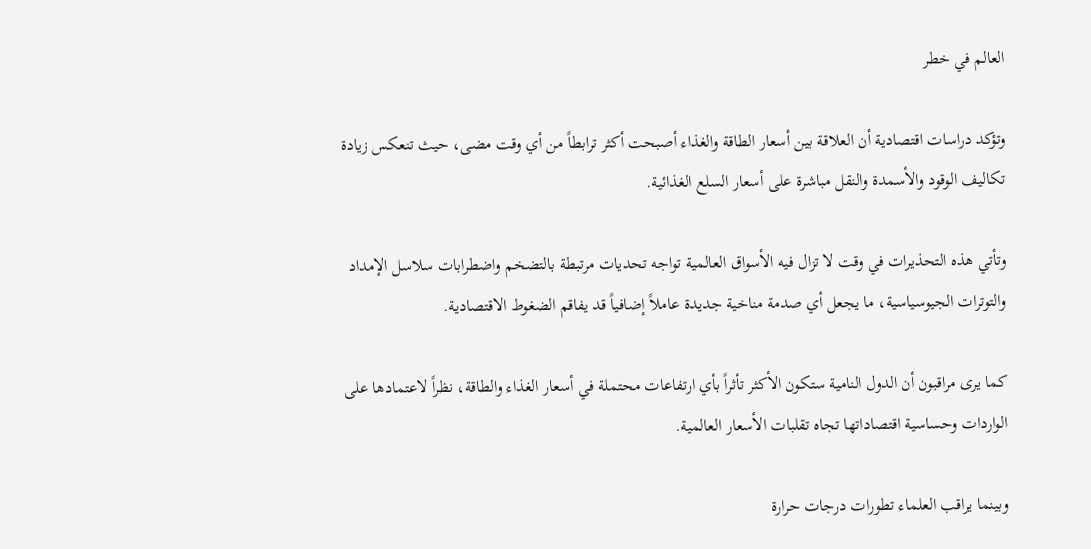العالم في خطر

وتؤكد دراسات اقتصادية أن العلاقة بين أسعار الطاقة والغذاء أصبحت أكثر ترابطاً من أي وقت مضى، حيث تنعكس زيادة تكاليف الوقود والأسمدة والنقل مباشرة على أسعار السلع الغذائية.

وتأتي هذه التحذيرات في وقت لا تزال فيه الأسواق العالمية تواجه تحديات مرتبطة بالتضخم واضطرابات سلاسل الإمداد والتوترات الجيوسياسية، ما يجعل أي صدمة مناخية جديدة عاملاً إضافياً قد يفاقم الضغوط الاقتصادية.

كما يرى مراقبون أن الدول النامية ستكون الأكثر تأثراً بأي ارتفاعات محتملة في أسعار الغذاء والطاقة، نظراً لاعتمادها على الواردات وحساسية اقتصاداتها تجاه تقلبات الأسعار العالمية.

وبينما يراقب العلماء تطورات درجات حرارة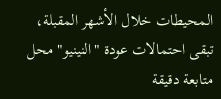المحيطات خلال الأشهر المقبلة، تبقى احتمالات عودة "النينيو" محل متابعة دقيقة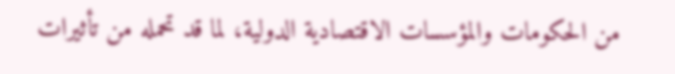من الحكومات والمؤسسات الاقتصادية الدولية، لما قد تحمله من تأثيرات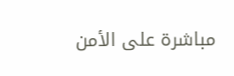مباشرة على الأمن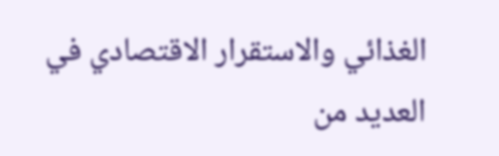الغذائي والاستقرار الاقتصادي في العديد من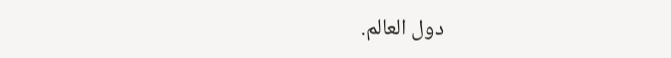دول العالم.